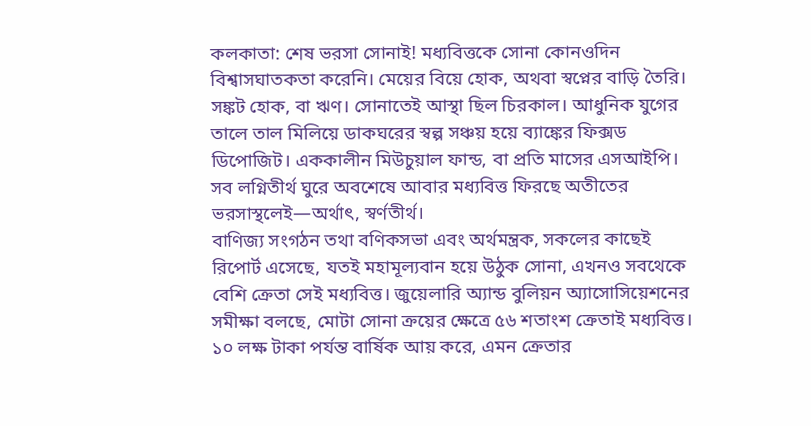কলকাতা: শেষ ভরসা সোনাই! মধ্যবিত্তকে সোনা কোনওদিন বিশ্বাসঘাতকতা করেনি। মেয়ের বিয়ে হোক, অথবা স্বপ্নের বাড়ি তৈরি। সঙ্কট হোক, বা ঋণ। সোনাতেই আস্থা ছিল চিরকাল। আধুনিক যুগের তালে তাল মিলিয়ে ডাকঘরের স্বল্প সঞ্চয় হয়ে ব্যাঙ্কের ফিক্সড ডিপোজিট। এককালীন মিউচুয়াল ফান্ড, বা প্রতি মাসের এসআইপি। সব লগ্নিতীর্থ ঘুরে অবশেষে আবার মধ্যবিত্ত ফিরছে অতীতের ভরসাস্থলেই—অর্থাৎ, স্বর্ণতীর্থ।
বাণিজ্য সংগঠন তথা বণিকসভা এবং অর্থমন্ত্রক, সকলের কাছেই রিপোর্ট এসেছে, যতই মহামূল্যবান হয়ে উঠুক সোনা, এখনও সবথেকে বেশি ক্রেতা সেই মধ্যবিত্ত। জুয়েলারি অ্যান্ড বুলিয়ন অ্যাসোসিয়েশনের সমীক্ষা বলছে, মোটা সোনা ক্রয়ের ক্ষেত্রে ৫৬ শতাংশ ক্রেতাই মধ্যবিত্ত। ১০ লক্ষ টাকা পর্যন্ত বার্ষিক আয় করে, এমন ক্রেতার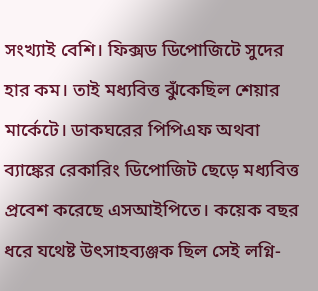সংখ্যাই বেশি। ফিক্সড ডিপোজিটে সুদের হার কম। তাই মধ্যবিত্ত ঝুঁকেছিল শেয়ার মার্কেটে। ডাকঘরের পিপিএফ অথবা ব্যাঙ্কের রেকারিং ডিপোজিট ছেড়ে মধ্যবিত্ত প্রবেশ করেছে এসআইপিতে। কয়েক বছর ধরে যথেষ্ট উৎসাহব্যঞ্জক ছিল সেই লগ্নি-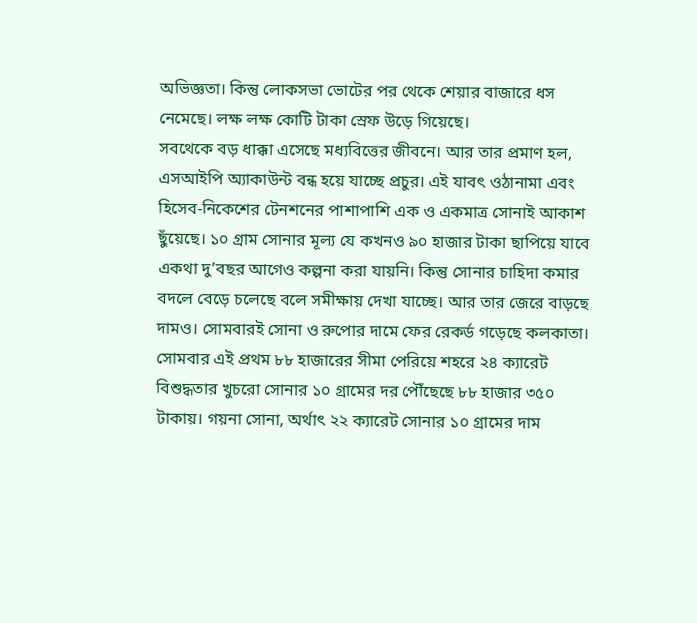অভিজ্ঞতা। কিন্তু লোকসভা ভোটের পর থেকে শেয়ার বাজারে ধস নেমেছে। লক্ষ লক্ষ কোটি টাকা স্রেফ উড়ে গিয়েছে।
সবথেকে বড় ধাক্কা এসেছে মধ্যবিত্তের জীবনে। আর তার প্রমাণ হল, এসআইপি অ্যাকাউন্ট বন্ধ হয়ে যাচ্ছে প্রচুর। এই যাবৎ ওঠানামা এবং হিসেব-নিকেশের টেনশনের পাশাপাশি এক ও একমাত্র সোনাই আকাশ ছুঁয়েছে। ১০ গ্রাম সোনার মূল্য যে কখনও ৯০ হাজার টাকা ছাপিয়ে যাবে একথা দু’বছর আগেও কল্পনা করা যায়নি। কিন্তু সোনার চাহিদা কমার বদলে বেড়ে চলেছে বলে সমীক্ষায় দেখা যাচ্ছে। আর তার জেরে বাড়ছে দামও। সোমবারই সোনা ও রুপোর দামে ফের রেকর্ড গড়েছে কলকাতা। সোমবার এই প্রথম ৮৮ হাজারের সীমা পেরিয়ে শহরে ২৪ ক্যারেট বিশুদ্ধতার খুচরো সোনার ১০ গ্রামের দর পৌঁছেছে ৮৮ হাজার ৩৫০ টাকায়। গয়না সোনা, অর্থাৎ ২২ ক্যারেট সোনার ১০ গ্রামের দাম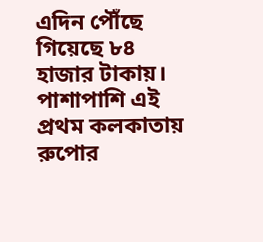এদিন পৌঁছে গিয়েছে ৮৪ হাজার টাকায়। পাশাপাশি এই প্রথম কলকাতায় রুপোর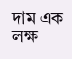দাম এক লক্ষ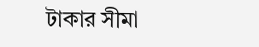টাকার সীমা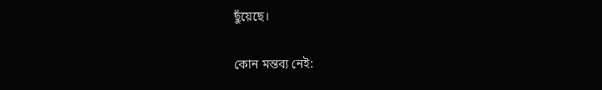ছুঁয়েছে।

কোন মন্তব্য নেই: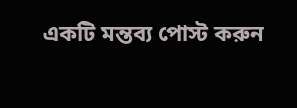একটি মন্তব্য পোস্ট করুন